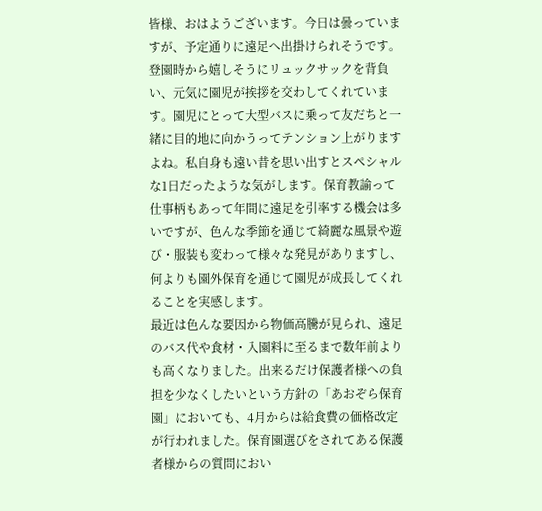皆様、おはようございます。今日は曇っていますが、予定通りに遠足へ出掛けられそうです。登園時から嬉しそうにリュックサックを背負い、元気に園児が挨拶を交わしてくれています。園児にとって大型バスに乗って友だちと一緒に目的地に向かうってテンション上がりますよね。私自身も遠い昔を思い出すとスペシャルな1日だったような気がします。保育教諭って仕事柄もあって年間に遠足を引率する機会は多いですが、色んな季節を通じて綺麗な風景や遊び・服装も変わって様々な発見がありますし、何よりも園外保育を通じて園児が成長してくれることを実感します。
最近は色んな要因から物価高騰が見られ、遠足のバス代や食材・入園料に至るまで数年前よりも高くなりました。出来るだけ保護者様への負担を少なくしたいという方針の「あおぞら保育園」においても、4月からは給食費の価格改定が行われました。保育園選びをされてある保護者様からの質問におい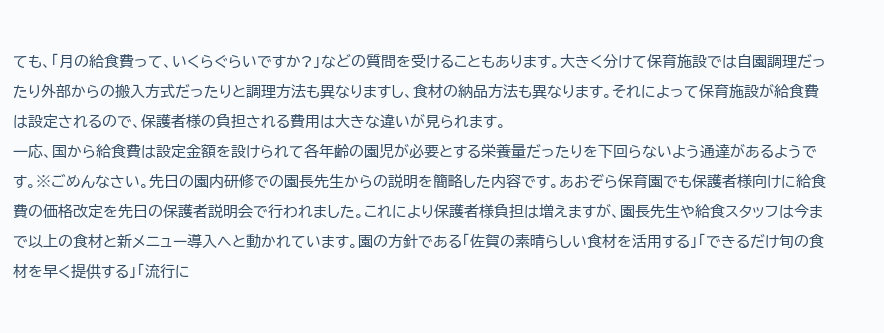ても、「月の給食費って、いくらぐらいですか?」などの質問を受けることもあります。大きく分けて保育施設では自園調理だったり外部からの搬入方式だったりと調理方法も異なりますし、食材の納品方法も異なります。それによって保育施設が給食費は設定されるので、保護者様の負担される費用は大きな違いが見られます。
一応、国から給食費は設定金額を設けられて各年齢の園児が必要とする栄養量だったりを下回らないよう通達があるようです。※ごめんなさい。先日の園内研修での園長先生からの説明を簡略した内容です。あおぞら保育園でも保護者様向けに給食費の価格改定を先日の保護者説明会で行われました。これにより保護者様負担は増えますが、園長先生や給食スタッフは今まで以上の食材と新メニュー導入へと動かれています。園の方針である「佐賀の素晴らしい食材を活用する」「できるだけ旬の食材を早く提供する」「流行に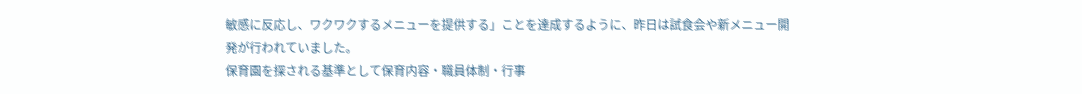敏感に反応し、ワクワクするメニューを提供する」ことを達成するように、昨日は試食会や新メニュー開発が行われていました。
保育園を探される基準として保育内容・職員体制・行事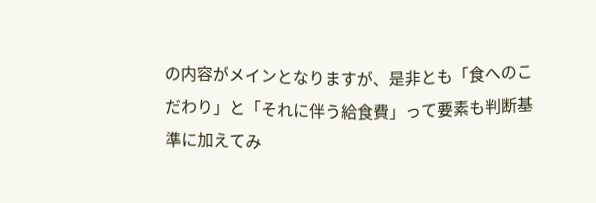の内容がメインとなりますが、是非とも「食へのこだわり」と「それに伴う給食費」って要素も判断基準に加えてみ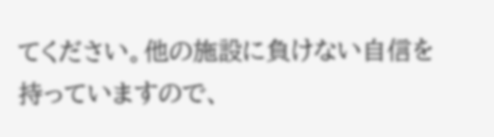てください。他の施設に負けない自信を持っていますので、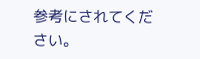参考にされてください。